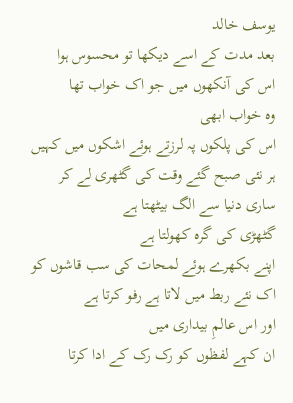یوسف خالد
بعد مدت کے اسے دیکھا تو محسوس ہوا
اس کی آنکھوں میں جو اک خواب تھا
وہ خواب ابھی
اس کی پلکوں پہ لرزتے ہوئے اشکوں میں کہیں
ہر نئی صبح گئے وقت کی گٹھری لے کر
ساری دنیا سے الگ بیٹھتا ہے
گٹھڑی کی گرہ کھولتا ہے
اپنے بکھرے ہوئے لمحات کی سب قاشوں کو
اک نئے ربط میں لاتا ہے رفو کرتا ہے
اور اس عالمِ بیداری میں
ان کہے لفظوں کو رک رک کے ادا کرتا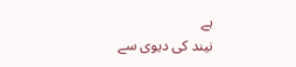ہے
نیند کی دیوی سے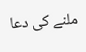ملنے کی دعا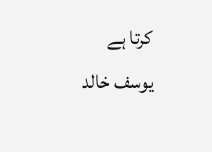کرتا ہے
یوسف خالد